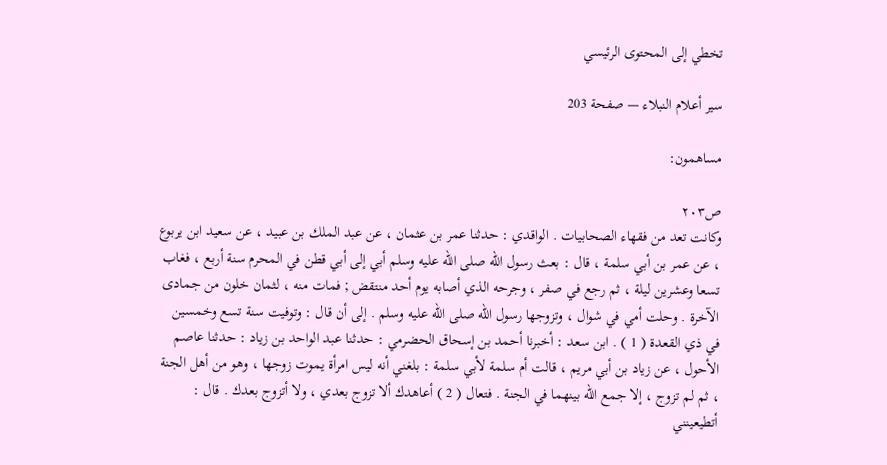تخطي إلى المحتوى الرئيسي

سير أعلام النبلاء — صفحة 203

مساهمون:

ص٢٠٣
وكانت تعد من فقهاء الصحابيات . الواقدي : حدثنا عمر بن عثمان ، عن عبد الملك بن عبيد ، عن سعيد ابن يربوع ، عن عمر بن أبي سلمة ، قال : بعث رسول الله صلى الله عليه وسلم أبي إلى أبي قطن في المحرم سنة أربع ، فغاب تسعا وعشرين ليلة ، ثم رجع في صفر ، وجرحه الذي أصابه يوم أحد منتقض ; فمات منه ، لثمان خلون من جمادى الآخرة . وحلت أمي في شوال ، وتزوجها رسول الله صلى الله عليه وسلم . إلى أن قال : وتوفيت سنة تسع وخمسين في ذي القعدة ( 1 ) . ابن سعد : أخبرنا أحمد بن إسحاق الحضرمي : حدثنا عبد الواحد بن زياد : حدثنا عاصم الأحول ، عن زياد بن أبي مريم ، قالت أم سلمة لأبي سلمة : بلغني أنه ليس امرأة يموت زوجها ، وهو من أهل الجنة ، ثم لم تزوج ، إلا جمع الله بينهما في الجنة . فتعال ( 2 ) أعاهدك ألا تزوج بعدي ، ولا أتزوج بعدك . قال : أتطيعينني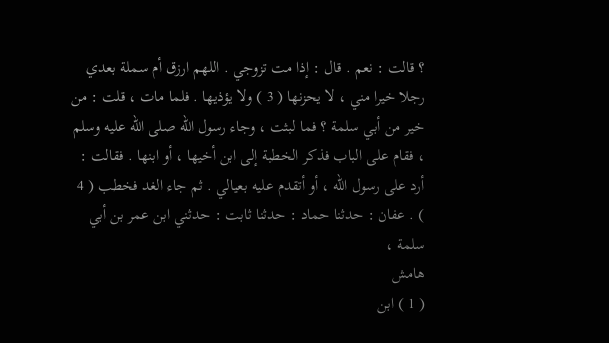؟ قالت : نعم . قال : إذا مت تزوجي . اللهم ارزق أم سملة بعدي رجلا خيرا مني ، لا يحزنها ( 3 ) ولا يؤذيها . فلما مات ، قلت : من خير من أبي سلمة ؟ فما لبثت ، وجاء رسول الله صلى الله عليه وسلم ، فقام على الباب فذكر الخطبة إلى ابن أخيها ، أو ابنها . فقالت : أرد على رسول الله ، أو أتقدم عليه بعيالي . ثم جاء الغد فخطب ( 4 ) . عفان : حدثنا حماد : حدثنا ثابت : حدثني ابن عمر بن أبي سلمة ،
هامش
( 1 ) ابن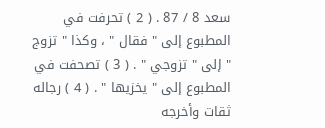سعد 8 / 87 . ( 2 ) تحرفت في المطبوع إلى " فقال " ، وكذا " تزوج " إلى " تزوجي " . ( 3 ) تصحفت في المطبوع إلى " يخزيها " . ( 4 ) رجاله ثقات وأخرجه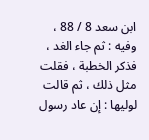ابن سعد 8 / 88 ، وفيه : ثم جاء الغد ، فذكر الخطبة ، فقلت مثل ذلك ، ثم قالت لوليها : إن عاد رسول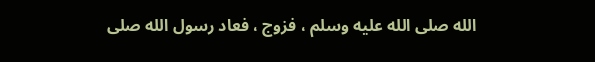الله صلى الله عليه وسلم ، فزوج ، فعاد رسول الله صلى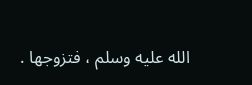الله عليه وسلم ، فتزوجها .